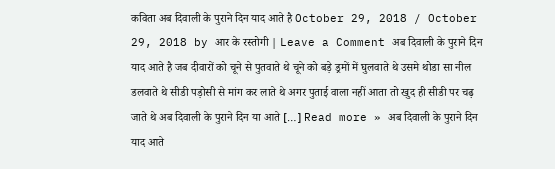कविता अब दिवाली के पुराने दिन याद आते है October 29, 2018 / October 29, 2018 by आर के रस्तोगी | Leave a Comment अब दिवाली के पुराने दिन याद आते है जब दीवारों को चूने से पुतवाते थे चूने को बड़े ड्रमों में घुलवाते थे उसमे थोडा सा नील डलवाते थे सीडी पड़ोसी से मांग कर लाते थे अगर पुताई वाला नहीं आता तो खुद ही सीडी पर चढ़ जाते थे अब दिवाली के पुराने दिन या आते […] Read more » अब दिवाली के पुराने दिन याद आते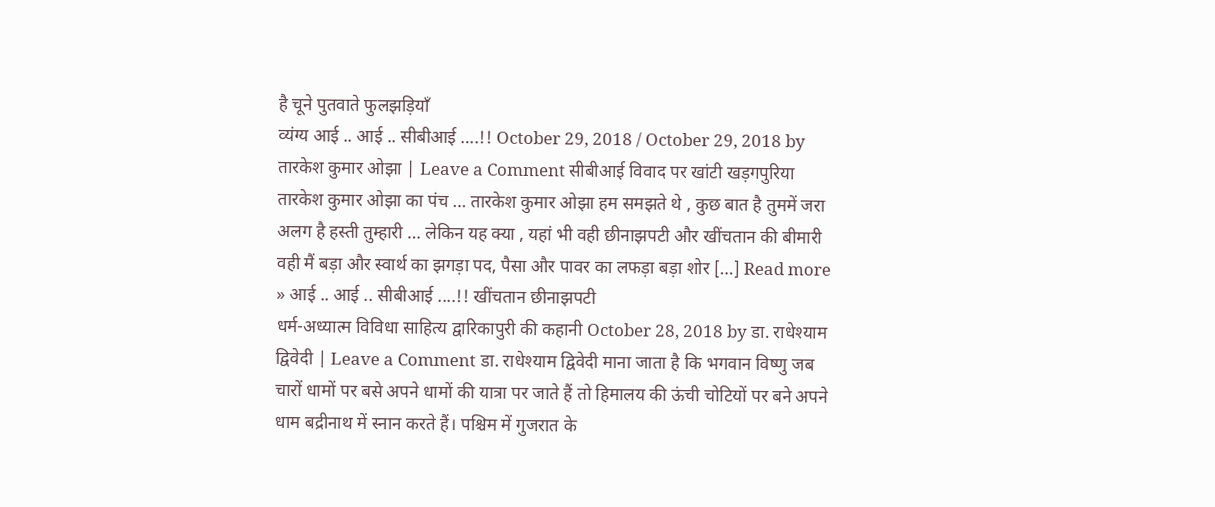है चूने पुतवाते फुलझड़ियाँ
व्यंग्य आई .. आई .. सीबीआई ….!! October 29, 2018 / October 29, 2018 by तारकेश कुमार ओझा | Leave a Comment सीबीआई विवाद पर खांटी खड़गपुरिया तारकेश कुमार ओझा का पंच … तारकेश कुमार ओझा हम समझते थे , कुछ बात है तुममें जरा अलग है हस्ती तुम्हारी … लेकिन यह क्या , यहां भी वही छीनाझपटी और खींचतान की बीमारी वही मैं बड़ा और स्वार्थ का झगड़ा पद, पैसा और पावर का लफड़ा बड़ा शोर […] Read more » आई .. आई .. सीबीआई ....!! खींचतान छीनाझपटी
धर्म-अध्यात्म विविधा साहित्य द्वारिकापुरी की कहानी October 28, 2018 by डा. राधेश्याम द्विवेदी | Leave a Comment डा. राधेश्याम द्विवेदी माना जाता है कि भगवान विष्णु जब चारों धामों पर बसे अपने धामों की यात्रा पर जाते हैं तो हिमालय की ऊंची चोटियों पर बने अपने धाम बद्रीनाथ में स्नान करते हैं। पश्चिम में गुजरात के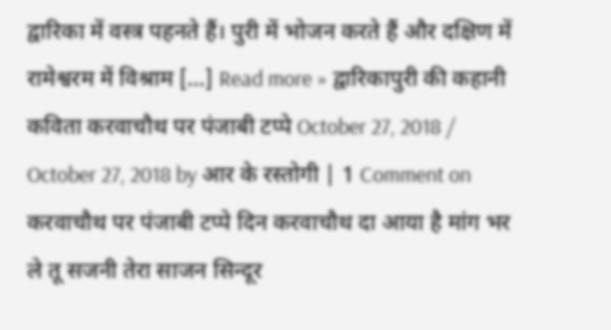द्वारिका में वस्त्र पहनते हैं। पुरी में भोजन करते हैं और दक्षिण में रामेश्वरम में विश्राम […] Read more » द्वारिकापुरी की कहानी
कविता करवाचौथ पर पंजाबी टप्पे October 27, 2018 / October 27, 2018 by आर के रस्तोगी | 1 Comment on करवाचौथ पर पंजाबी टप्पे दिन करवाचौथ दा आया है मांग भर ले तू सजनी तेरा साजन सिन्दूर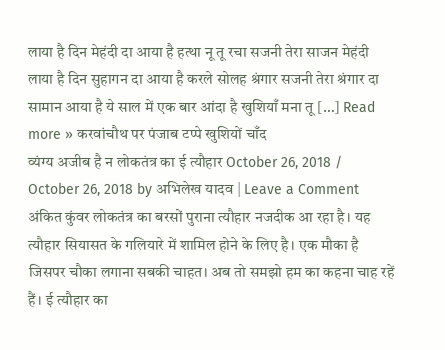लाया है दिन मेहंदी दा आया है हत्था नू तू रचा सजनी तेरा साजन मेहंदी लाया है दिन सुहागन दा आया है करले सोलह श्रंगार सजनी तेरा श्रंगार दा सामान आया है ये साल में एक बार आंदा है खुशियाँ मना तू […] Read more » करवांचौथ पर पंजाब टप्पे खुशियों चाँद
व्यंग्य अजीब है न लोकतंत्र का ई त्यौहार October 26, 2018 / October 26, 2018 by अभिलेख यादव | Leave a Comment अंकित कुंवर लोकतंत्र का बरसों पुराना त्यौहार नजदीक आ रहा है। यह त्यौहार सियासत के गलियारे में शामिल होने के लिए है। एक मौका है जिसपर चौका लगाना सबकी चाहत। अब तो समझो हम का कहना चाह रहें हैं। ई त्यौहार का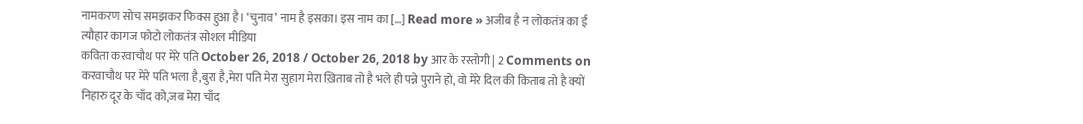नामकरण सोच समझकर फिक्स हुआ है। ‘चुनाव’ नाम है इसका। इस नाम का […] Read more » अजीब है न लोकतंत्र का ई त्यौहार कागज फोटो लोकतंत्र सोशल मीडिया
कविता करवाचौथ पर मेरे पति October 26, 2018 / October 26, 2018 by आर के रस्तोगी | 2 Comments on करवाचौथ पर मेरे पति भला है,बुरा है,मेरा पति मेरा सुहाग मेरा ख़िताब तो है भले ही पन्ने पुराने हो, वो मेरे दिल की किताब तो है क्यों निहारु दूर के चाँद को,जब मेरा चाँद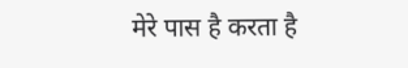मेरे पास है करता है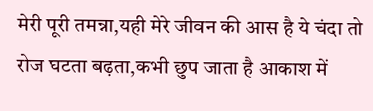मेरी पूरी तमन्ना,यही मेरे जीवन की आस है ये चंदा तो रोज घटता बढ़ता,कभी छुप जाता है आकाश में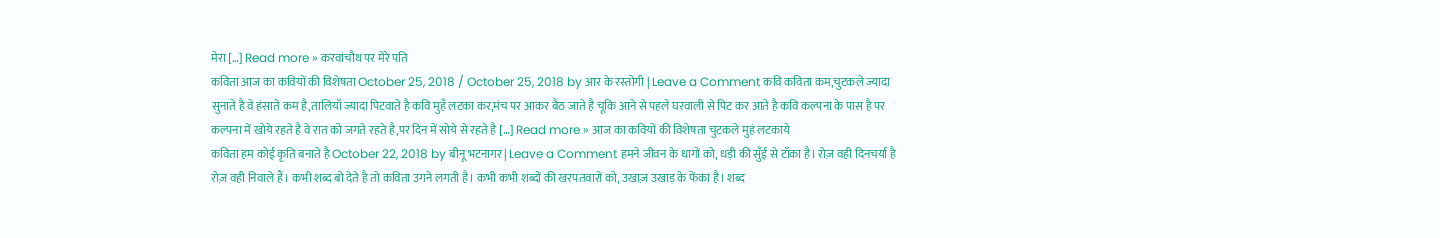मेरा […] Read more » करवांचौथ पर मेरे पति
कविता आज का कवियों की विशेषता October 25, 2018 / October 25, 2018 by आर के रस्तोगी | Leave a Comment कवि कविता कम,चुटकले ज्यादा सुनाते है वे हंसाते कम है,तालियाँ ज्यादा पिटवाते है कवि मुहँ लटका कर,मंच पर आकर बैठ जाते है चूकि आने से पहले घरवाली से पिट कर आते है कवि कल्पना के पास है पर कल्पना में खोये रहते है वे रात को जगते रहते है,पर दिन में सोये से रहते है […] Read more » आज का कवियों की विशेषता चुटकले मुहं लटकाये
कविता हम कोई कृति बनाते है October 22, 2018 by बीनू भटनागर | Leave a Comment हमने जीवन के धागों को, धड़ी की सुँईं से टाँका है। रोज़ वही दिनचर्या है रोज़ वही निवाले हैं। कभी शब्द बो देते है तो कविता उगने लगती है। कभी कभी शब्दों की खरपतवारों को, उखाज़ उखाड़ के फेंका है। शब्द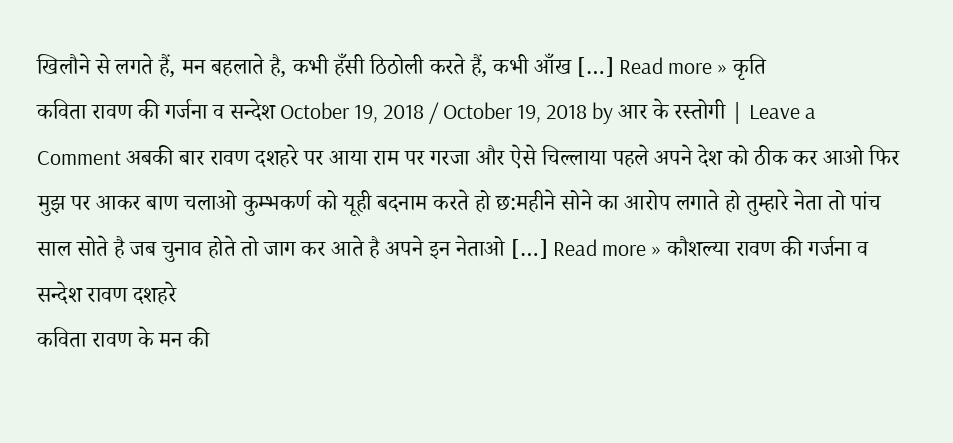खिलौने से लगते हैं, मन बहलाते है, कभी हँसी ठिठोली करते हैं, कभी आँख […] Read more » कृति
कविता रावण की गर्जना व सन्देश October 19, 2018 / October 19, 2018 by आर के रस्तोगी | Leave a Comment अबकी बार रावण दशहरे पर आया राम पर गरजा और ऐसे चिल्लाया पहले अपने देश को ठीक कर आओ फिर मुझ पर आकर बाण चलाओ कुम्भकर्ण को यूही बदनाम करते हो छ:महीने सोने का आरोप लगाते हो तुम्हारे नेता तो पांच साल सोते है जब चुनाव होते तो जाग कर आते है अपने इन नेताओ […] Read more » कौशल्या रावण की गर्जना व सन्देश रावण दशहरे
कविता रावण के मन की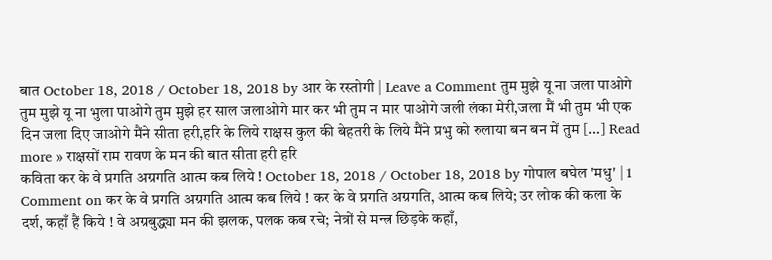बात October 18, 2018 / October 18, 2018 by आर के रस्तोगी | Leave a Comment तुम मुझे यू ना जला पाओगे तुम मुझे यू ना भुला पाओगे तुम मुझे हर साल जलाओगे मार कर भी तुम न मार पाओगे जली लंका मेरी,जला मैं भी तुम भी एक दिन जला दिए जाओगे मैंने सीता हरी,हरि के लिये राक्षस कुल की बेहतरी के लिये मैंने प्रभु को रुलाया बन बन में तुम […] Read more » राक्षसों राम रावण के मन की बात सीता हरी हरि
कविता कर के वे प्रगति अग्रगति आत्म कब लिये ! October 18, 2018 / October 18, 2018 by गोपाल बघेल 'मधु' | 1 Comment on कर के वे प्रगति अग्रगति आत्म कब लिये ! कर के वे प्रगति अग्रगति, आत्म कब लिये; उर लोक की कला के दर्श, कहाँ हैं किये ! वे अग्रबुद्ध्या मन की झलक, पलक कब रचे; नेत्रों से मन्त्र छिड़के कहाँ,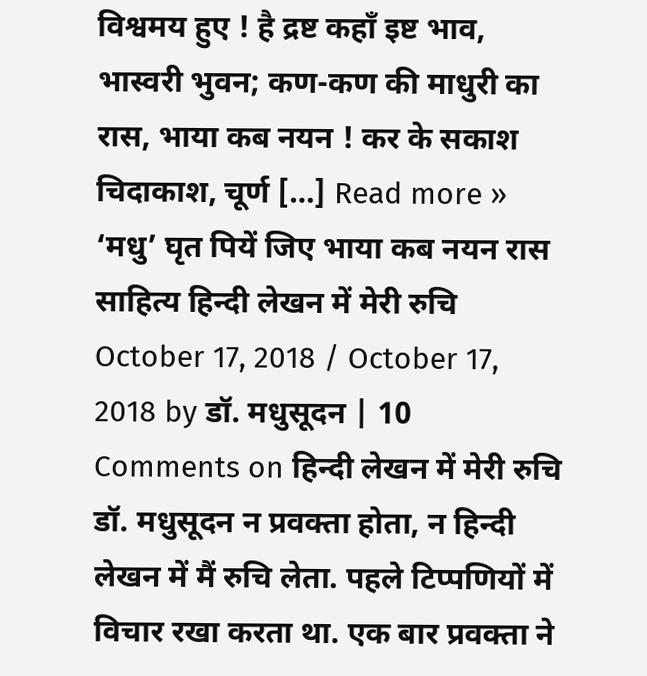विश्वमय हुए ! है द्रष्ट कहाँ इष्ट भाव, भास्वरी भुवन; कण-कण की माधुरी का रास, भाया कब नयन ! कर के सकाश चिदाकाश, चूर्ण […] Read more » ‘मधु’ घृत पियें जिए भाया कब नयन रास
साहित्य हिन्दी लेखन में मेरी रुचि October 17, 2018 / October 17, 2018 by डॉ. मधुसूदन | 10 Comments on हिन्दी लेखन में मेरी रुचि डॉ. मधुसूदन न प्रवक्ता होता, न हिन्दी लेखन में मैं रुचि लेता. पहले टिप्पणियों में विचार रखा करता था. एक बार प्रवक्ता ने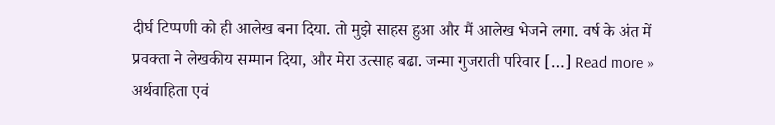दीर्घ टिप्पणी को ही आलेख बना दिया. तो मुझे साहस हुआ और मैं आलेख भेजने लगा. वर्ष के अंत में प्रवक्ता ने लेखकीय सम्मान दिया, और मेरा उत्साह बढा. जन्मा गुजराती परिवार […] Read more » अर्थवाहिता एवं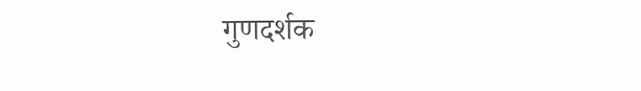गुणदर्शक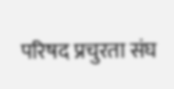परिषद प्रचुरता संघ